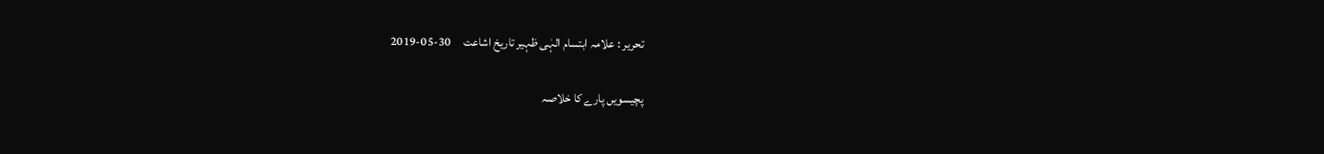تحریر : علامہ ابتسام الہٰی ظہیر تاریخ اشاعت     30-05-2019

پچیسویں پارے کا خلاصہ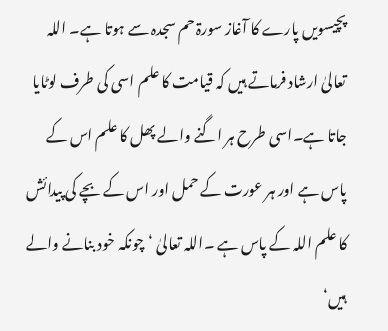پچیسویں پارے کا آغاز سورۃ حم سجدہ سے ہوتا ہے۔ اللہ تعالیٰ ارشاد فرماتے ہیں کہ قیامت کا علم اسی کی طرف لوٹایا جاتا ہے۔اسی طرح ہر اگنے والے پھل کا علم اس کے پاس ہے اور ہر عورت کے حمل اور اس کے بچے کی پیدائش کا علم اللہ کے پاس ہے ۔اللہ تعالیٰ ‘چونکہ خود بنانے والے ہیں‘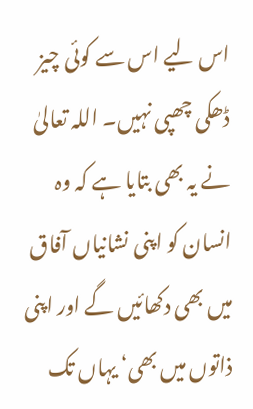اس لیے اس سے کوئی چیز ڈھکی چھپی نہیں۔ اللہ تعالیٰ نے یہ بھی بتایا ہے کہ وہ انسان کو اپنی نشانیاں آفاق میں بھی دکھائیں گے اور اپنی ذاتوں میں بھی‘ یہاں تک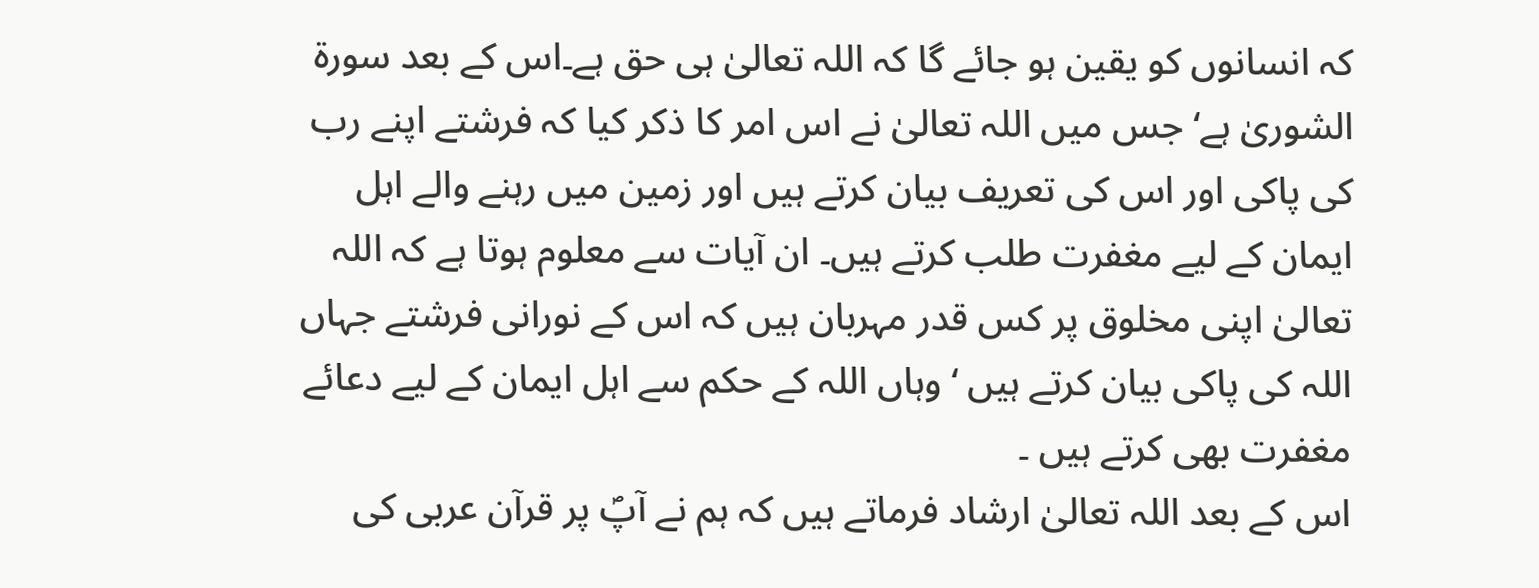کہ انسانوں کو یقین ہو جائے گا کہ اللہ تعالیٰ ہی حق ہے۔اس کے بعد سورۃ الشوریٰ ہے‘ جس میں اللہ تعالیٰ نے اس امر کا ذکر کیا کہ فرشتے اپنے رب کی پاکی اور اس کی تعریف بیان کرتے ہیں اور زمین میں رہنے والے اہل ایمان کے لیے مغفرت طلب کرتے ہیں۔ ان آیات سے معلوم ہوتا ہے کہ اللہ تعالیٰ اپنی مخلوق پر کس قدر مہربان ہیں کہ اس کے نورانی فرشتے جہاں اللہ کی پاکی بیان کرتے ہیں ‘وہاں اللہ کے حکم سے اہل ایمان کے لیے دعائے مغفرت بھی کرتے ہیں ۔
اس کے بعد اللہ تعالیٰ ارشاد فرماتے ہیں کہ ہم نے آپؐ پر قرآن عربی کی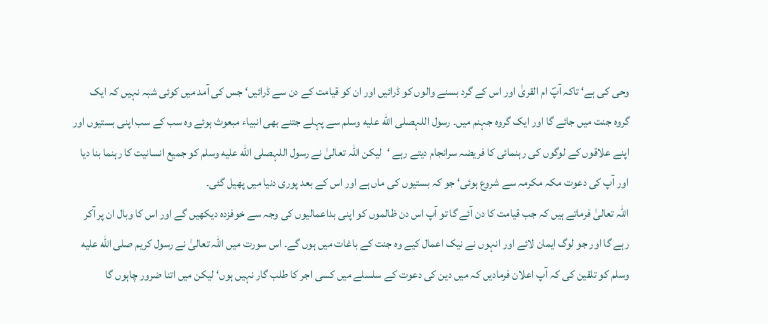وحی کی ہے‘ تاکہ آپؐ ام القریٰ اور اس کے گرد بسنے والوں کو ڈرائیں اور ان کو قیامت کے دن سے ڈرائیں‘ جس کی آمد میں کوئی شبہ نہیں کہ ایک گروہ جنت میں جائے گا اور ایک گروہ جہنم میں۔ رسول اللہصلى الله عليه وسلم سے پہلے جتنے بھی انبیاء مبعوث ہوئے وہ سب کے سب اپنی بستیوں اور اپنے علاقوں کے لوگوں کی رہنمائی کا فریضہ سرانجام دیتے رہے ‘لیکن اللہ تعالیٰ نے رسول اللہصلى الله عليه وسلم کو جمیع انسانیت کا رہنما بنا دیا اور آپ کی دعوت مکہ مکرمہ سے شروع ہوئی‘ جو کہ بستیوں کی ماں ہے اور اس کے بعد پوری دنیا میں پھیل گئی۔
اللہ تعالیٰ فرماتے ہیں کہ جب قیامت کا دن آئے گا تو آپ اس دن ظالموں کو اپنی بداعمالیوں کی وجہ سے خوفزدہ دیکھیں گے اور اس کا وبال ان پر آکر رہے گا اور جو لوگ ایمان لائے اور انہوں نے نیک اعمال کیے وہ جنت کے باغات میں ہوں گے۔ اس سورت میں اللہ تعالیٰ نے رسول کریم صلى الله عليه وسلم کو تلقین کی کہ آپ اعلان فرمادیں کہ میں دین کی دعوت کے سلسلے میں کسی اجر کا طلب گار نہیں ہوں‘ لیکن میں اتنا ضرور چاہوں گا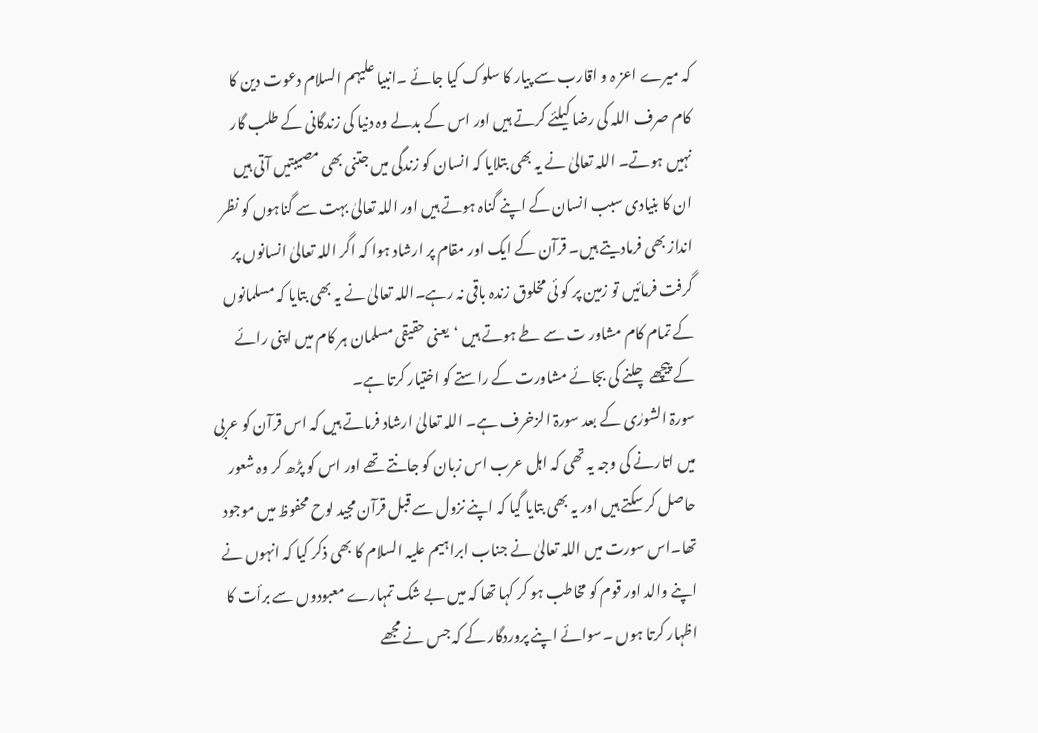کہ میرے اعز ہ و اقارب سے پیار کا سلوک کیا جائے ۔انبیا علیہم السلام دعوت دین کا کام صرف اللہ کی رضا کیلئے کرتے ہیں اور اس کے بدلے وہ دنیا کی زندگانی کے طلب گار نہیں ہوتے۔ اللہ تعالیٰ نے یہ بھی بتلایا کہ انسان کو زندگی میں جتنی بھی مصیبتیں آتی ہیں ان کا بنیادی سبب انسان کے اپنے گناہ ہوتے ہیں اور اللہ تعالیٰ بہت سے گناہوں کو نظر انداز بھی فرمادیتے ہیں۔ قرآن کے ایک اور مقام پر ارشاد ہوا کہ اگر اللہ تعالیٰ انسانوں پر گرفت فرمائیں تو زمین پر کو ئی مخلوق زندہ باقی نہ رہے۔اللہ تعالیٰ نے یہ بھی بتایا کہ مسلمانوں کے تمام کام مشاور ت سے طے ہوتے ہیں ‘یعنی حقیقی مسلمان ہر کام میں اپنی رائے کے پیچھے چلنے کی بجائے مشاورت کے راستے کو اختیار کرتا ہے۔
سورۃ الشورٰی کے بعد سورۃ الزخرف ہے۔ اللہ تعالیٰ ارشاد فرماتے ہیں کہ اس قرآن کو عربی میں اتارنے کی وجہ یہ تھی کہ اہل عرب اس زبان کو جانتے تھے اور اس کو پڑھ کر وہ شعور حاصل کر سکتے ہیں اور یہ بھی بتایا گیا کہ اپنے نزول سے قبل قرآن مجید لوح محفوظ میں موجود تھا۔اس سورت میں اللہ تعالیٰ نے جناب ابراہیم علیہ السلام کا بھی ذکر کیا کہ انہوں نے اپنے والد اور قوم کو مخاطب ہو کر کہا تھا کہ میں بے شک تمہارے معبودوں سے برأت کا اظہار کرتا ہوں ۔سوائے اپنے پروردگار کے کہ جس نے مجھے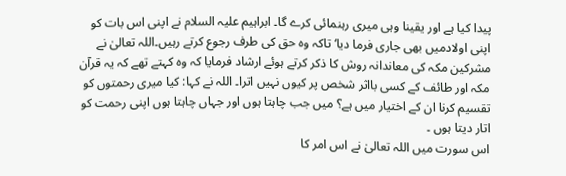پیدا کیا ہے اور یقینا وہی میری رہنمائی کرے گا۔ ابراہیم علیہ السلام نے اپنی اس بات کو اپنی اولادمیں بھی جاری فرما دیا‘ تاکہ وہ حق کی طرف رجوع کرتے رہیں۔اللہ تعالیٰ نے مشرکین مکہ کی معاندانہ روش کا ذکر کرتے ہوئے ارشاد فرمایا کہ وہ کہتے تھے کہ یہ قرآن مکہ اور طائف کے کسی بااثر شخص پر کیوں نہیں اترا۔ اللہ نے کہا: کیا میری رحمتوں کو تقسیم کرنا ان کے اختیار میں ہے؟ میں جب چاہتا ہوں اور جہاں چاہتا ہوں اپنی رحمت کو اتار دیتا ہوں ۔
اس سورت میں اللہ تعالیٰ نے اس امر کا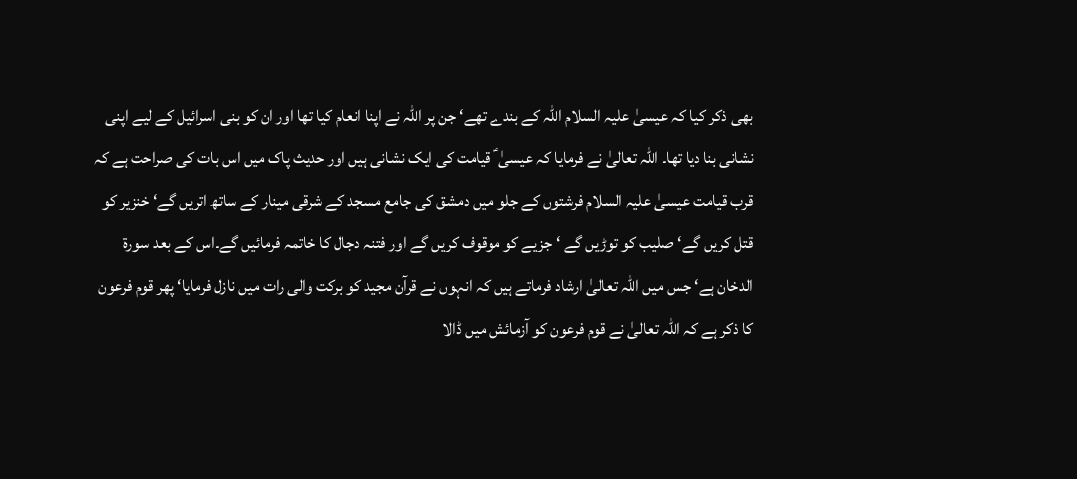بھی ذکر کیا کہ عیسیٰ علیہ السلام اللہ کے بندے تھے‘ جن پر اللہ نے اپنا انعام کیا تھا اور ان کو بنی اسرائیل کے لیے اپنی نشانی بنا دیا تھا۔ اللہ تعالیٰ نے فرمایا کہ عیسیٰ ؑ قیامت کی ایک نشانی ہیں اور حدیث پاک میں اس بات کی صراحت ہے کہ قرب قیامت عیسیٰ علیہ السلام فرشتوں کے جلو میں دمشق کی جامع مسجد کے شرقی مینار کے ساتھ اتریں گے‘ خنزیر کو قتل کریں گے‘ صلیب کو توڑیں گے ‘جزیے کو موقوف کریں گے اور فتنہ دجال کا خاتمہ فرمائیں گے۔اس کے بعد سورۃ الدخان ہے‘ جس میں اللہ تعالیٰ ارشاد فرماتے ہیں کہ انہوں نے قرآن مجید کو برکت والی رات میں نازل فرمایا‘ پھر قوم فرعون کا ذکر ہے کہ اللہ تعالیٰ نے قوم فرعون کو آزمائش میں ڈالا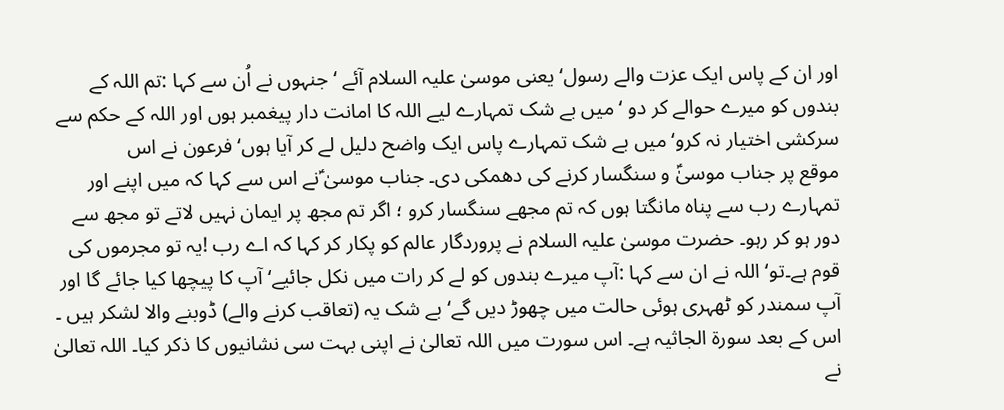اور ان کے پاس ایک عزت والے رسول‘ یعنی موسیٰ علیہ السلام آئے ‘جنہوں نے اُن سے کہا :تم اللہ کے بندوں کو میرے حوالے کر دو ‘میں بے شک تمہارے لیے اللہ کا امانت دار پیغمبر ہوں اور اللہ کے حکم سے سرکشی اختیار نہ کرو‘ میں بے شک تمہارے پاس ایک واضح دلیل لے کر آیا ہوں‘ فرعون نے اس
موقع پر جناب موسیٰؑ و سنگسار کرنے کی دھمکی دی۔ جناب موسیٰ ؑنے اس سے کہا کہ میں اپنے اور تمہارے رب سے پناہ مانگتا ہوں کہ تم مجھے سنگسار کرو ؛ اگر تم مجھ پر ایمان نہیں لاتے تو مجھ سے دور ہو کر رہو۔ حضرت موسیٰ علیہ السلام نے پروردگار عالم کو پکار کر کہا کہ اے رب !یہ تو مجرموں کی قوم ہے۔تو‘ اللہ نے ان سے کہا :آپ میرے بندوں کو لے کر رات میں نکل جائیے‘ آپ کا پیچھا کیا جائے گا اور آپ سمندر کو ٹھہری ہوئی حالت میں چھوڑ دیں گے‘ بے شک یہ (تعاقب کرنے والے) ڈوبنے والا لشکر ہیں ۔
اس کے بعد سورۃ الجاثیہ ہے۔ اس سورت میں اللہ تعالیٰ نے اپنی بہت سی نشانیوں کا ذکر کیا۔ اللہ تعالیٰ نے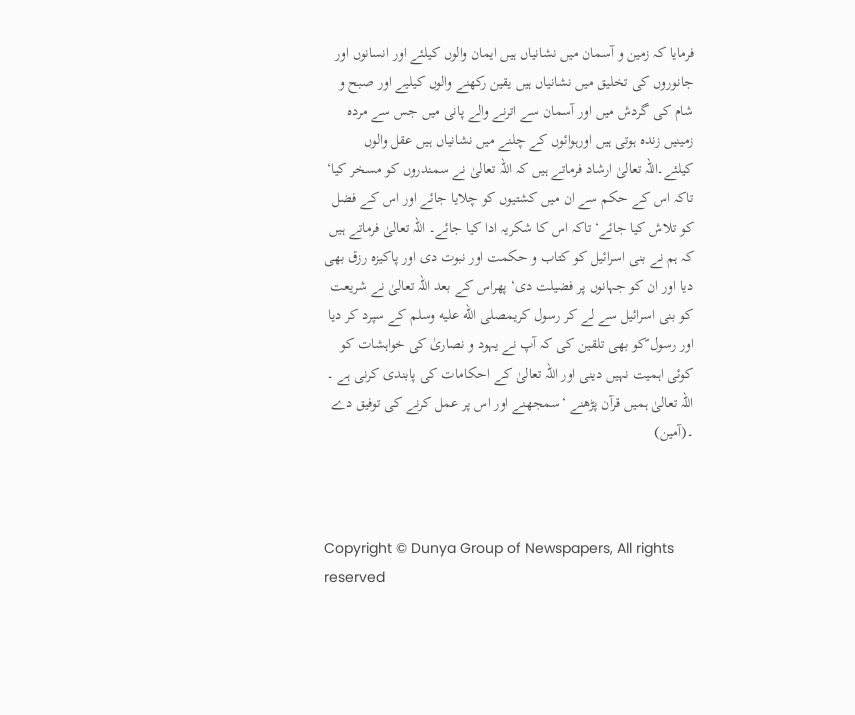فرمایا کہ زمین و آسمان میں نشانیاں ہیں ایمان والوں کیلئے اور انسانوں اور جانوروں کی تخلیق میں نشانیاں ہیں یقین رکھنے والوں کیلیے اور صبح و شام کی گردش میں اور آسمان سے اترنے والے پانی میں جس سے مردہ زمینیں زندہ ہوتی ہیں اورہوائوں کے چلنے میں نشانیاں ہیں عقل والوں کیلئے۔اللہ تعالیٰ ارشاد فرماتے ہیں کہ اللہ تعالیٰ نے سمندروں کو مسخر کیا‘ تاکہ اس کے حکم سے ان میں کشتیوں کو چلایا جائے اور اس کے فضل کو تلاش کیا جائے‘ تاکہ اس کا شکریہ ادا کیا جائے۔ اللہ تعالیٰ فرماتے ہیں کہ ہم نے بنی اسرائیل کو کتاب و حکمت اور نبوت دی اور پاکیزہ رزق بھی دیا اور ان کو جہانوں پر فضیلت دی‘ پھراس کے بعد اللہ تعالیٰ نے شریعت کو بنی اسرائیل سے لے کر رسول کریمصلى الله عليه وسلم کے سپرد کر دیا اور رسول ؐکو بھی تلقین کی کہ آپ نے یہود و نصاریٰ کی خواہشات کو کوئی اہمیت نہیں دینی اور اللہ تعالیٰ کے احکامات کی پابندی کرنی ہے ۔
اللہ تعالیٰ ہمیں قرآن پڑھنے ‘سمجھنے اور اس پر عمل کرنے کی توفیق دے ۔(آمین)



Copyright © Dunya Group of Newspapers, All rights reserved